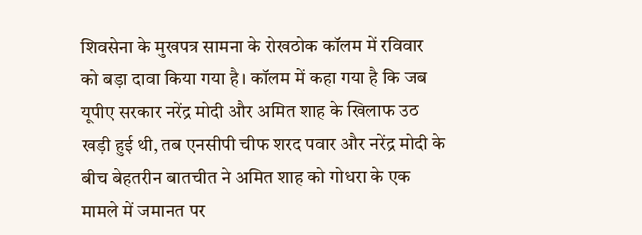शिवसेना के मुखपत्र सामना के रोखठोक कॉलम में रविवार को बड़ा दावा किया गया है। कॉलम में कहा गया है कि जब यूपीए सरकार नरेंद्र मोदी और अमित शाह के खिलाफ उठ खड़ी हुई थी, तब एनसीपी चीफ शरद पवार और नरेंद्र मोदी के बीच बेहतरीन बातचीत ने अमित शाह को गोधरा के एक मामले में जमानत पर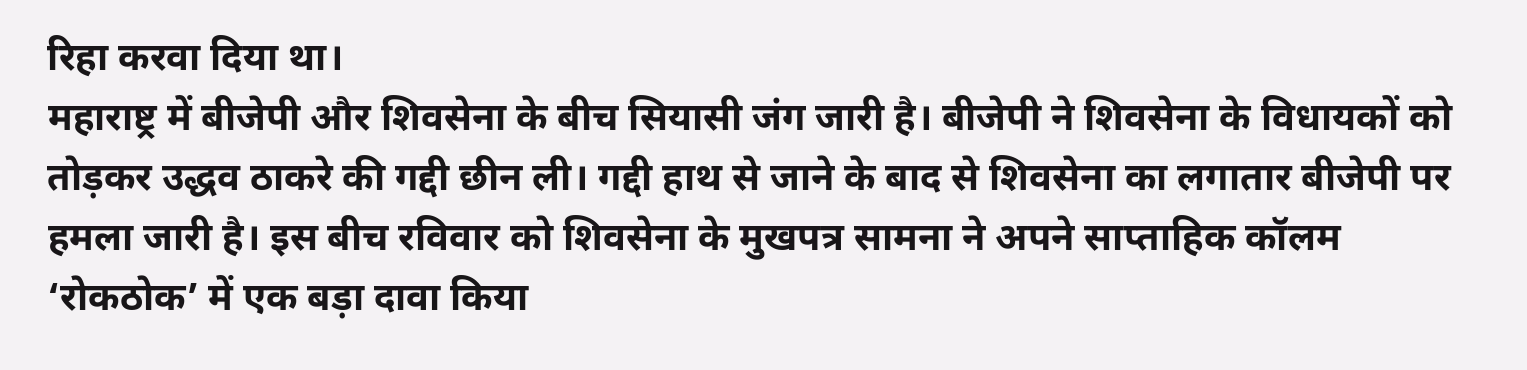रिहा करवा दिया था।
महाराष्ट्र में बीजेपी और शिवसेना के बीच सियासी जंग जारी है। बीजेपी ने शिवसेना के विधायकों को तोड़कर उद्धव ठाकरे की गद्दी छीन ली। गद्दी हाथ से जाने के बाद से शिवसेना का लगातार बीजेपी पर हमला जारी है। इस बीच रविवार को शिवसेना के मुखपत्र सामना ने अपने साप्ताहिक कॉलम ‘रोकठोक’ में एक बड़ा दावा किया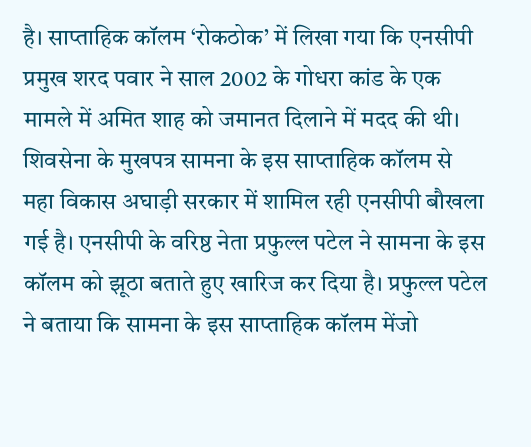है। साप्ताहिक कॉलम ‘रोकठोक’ में लिखा गया कि एनसीपी प्रमुख शरद पवार ने साल 2002 के गोधरा कांड के एक मामले में अमित शाह को जमानत दिलाने में मदद की थी।
शिवसेना के मुखपत्र सामना के इस साप्ताहिक कॉलम से महा विकास अघाड़ी सरकार में शामिल रही एनसीपी बौखला गई है। एनसीपी के वरिष्ठ नेता प्रफुल्ल पटेल ने सामना के इस कॉलम को झूठा बताते हुए खारिज कर दिया है। प्रफुल्ल पटेल ने बताया कि सामना के इस साप्ताहिक कॉलम मेंजो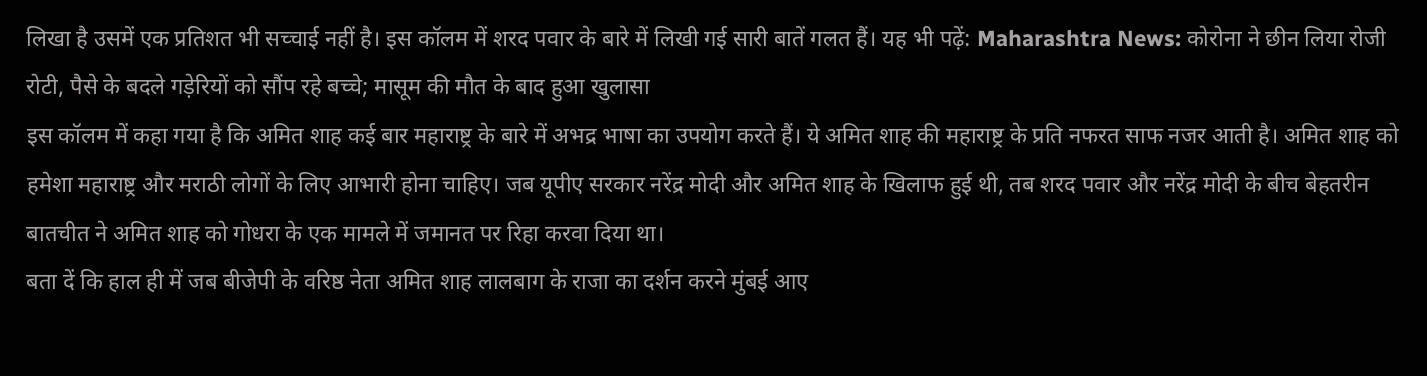लिखा है उसमें एक प्रतिशत भी सच्चाई नहीं है। इस कॉलम में शरद पवार के बारे में लिखी गई सारी बातें गलत हैं। यह भी पढ़ें: Maharashtra News: कोरोना ने छीन लिया रोजी रोटी, पैसे के बदले गड़ेरियों को सौंप रहे बच्चे; मासूम की मौत के बाद हुआ खुलासा
इस कॉलम में कहा गया है कि अमित शाह कई बार महाराष्ट्र के बारे में अभद्र भाषा का उपयोग करते हैं। ये अमित शाह की महाराष्ट्र के प्रति नफरत साफ नजर आती है। अमित शाह को हमेशा महाराष्ट्र और मराठी लोगों के लिए आभारी होना चाहिए। जब यूपीए सरकार नरेंद्र मोदी और अमित शाह के खिलाफ हुई थी, तब शरद पवार और नरेंद्र मोदी के बीच बेहतरीन बातचीत ने अमित शाह को गोधरा के एक मामले में जमानत पर रिहा करवा दिया था।
बता दें कि हाल ही में जब बीजेपी के वरिष्ठ नेता अमित शाह लालबाग के राजा का दर्शन करने मुंबई आए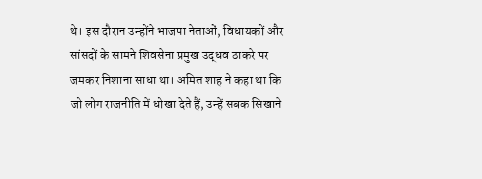थे। इस दौरान उन्होंने भाजपा नेताओं, विधायकों और सांसदों के सामने शिवसेना प्रमुख उद्धव ठाकरे पर जमकर निशाना साधा था। अमित शाह ने कहा था कि जो लोग राजनीति में धोखा देते हैं, उन्हें सबक सिखाने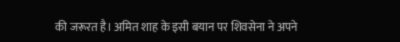की जरूरत है। अमित शाह के इसी बयान पर शिवसेना ने अपने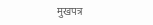मुखपत्र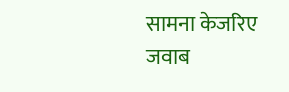सामना केजरिए जवाब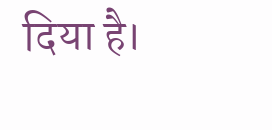दिया है।